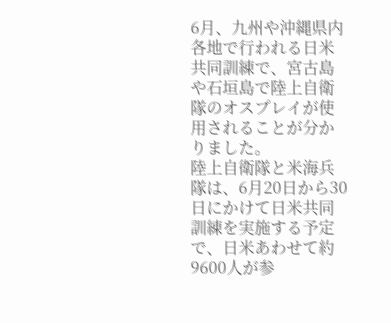6月、九州や沖縄県内各地で行われる日米共同訓練で、宮古島や石垣島で陸上自衛隊のオスプレイが使用されることが分かりました。
陸上自衛隊と米海兵隊は、6月20日から30日にかけて日米共同訓練を実施する予定で、日米あわせて約9600人が参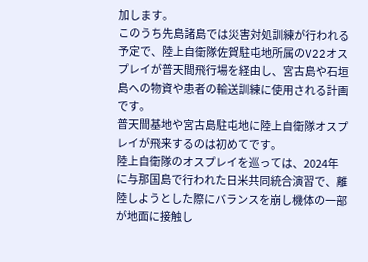加します。
このうち先島諸島では災害対処訓練が行われる予定で、陸上自衛隊佐賀駐屯地所属のV22オスプレイが普天間飛行場を経由し、宮古島や石垣島への物資や患者の輸送訓練に使用される計画です。
普天間基地や宮古島駐屯地に陸上自衛隊オスプレイが飛来するのは初めてです。
陸上自衛隊のオスプレイを巡っては、2024年に与那国島で行われた日米共同統合演習で、離陸しようとした際にバランスを崩し機体の一部が地面に接触し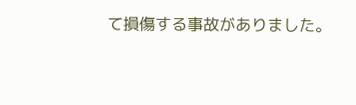て損傷する事故がありました。